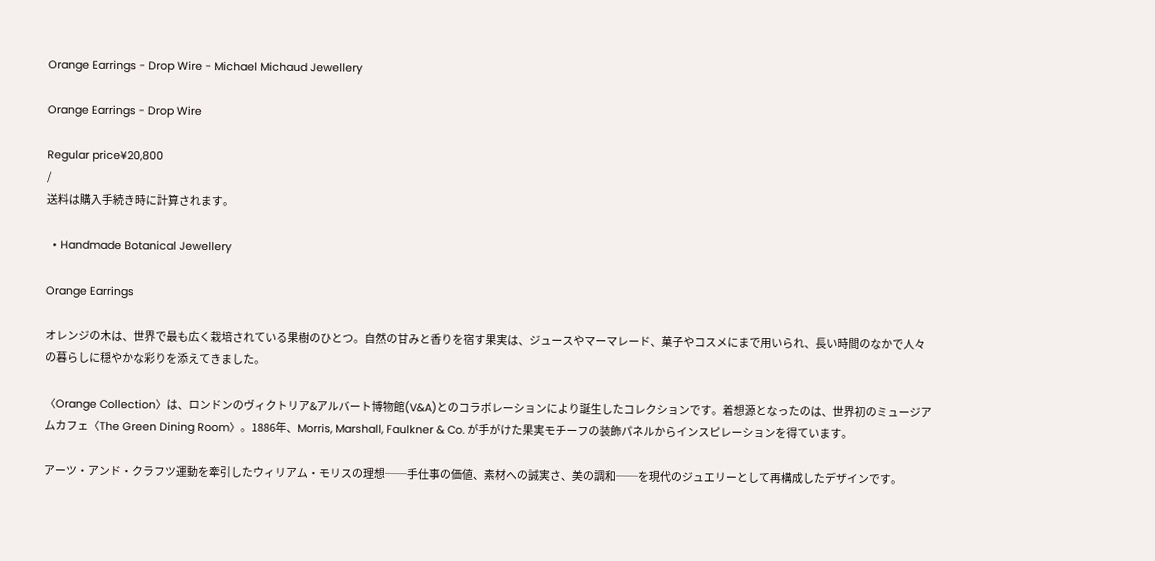Orange Earrings - Drop Wire - Michael Michaud Jewellery

Orange Earrings - Drop Wire

Regular price¥20,800
/
送料は購入手続き時に計算されます。

  • Handmade Botanical Jewellery

Orange Earrings

オレンジの木は、世界で最も広く栽培されている果樹のひとつ。自然の甘みと香りを宿す果実は、ジュースやマーマレード、菓子やコスメにまで用いられ、長い時間のなかで人々の暮らしに穏やかな彩りを添えてきました。

〈Orange Collection〉は、ロンドンのヴィクトリア&アルバート博物館(V&A)とのコラボレーションにより誕生したコレクションです。着想源となったのは、世界初のミュージアムカフェ〈The Green Dining Room〉。1886年、Morris, Marshall, Faulkner & Co. が手がけた果実モチーフの装飾パネルからインスピレーションを得ています。

アーツ・アンド・クラフツ運動を牽引したウィリアム・モリスの理想──手仕事の価値、素材への誠実さ、美の調和──を現代のジュエリーとして再構成したデザインです。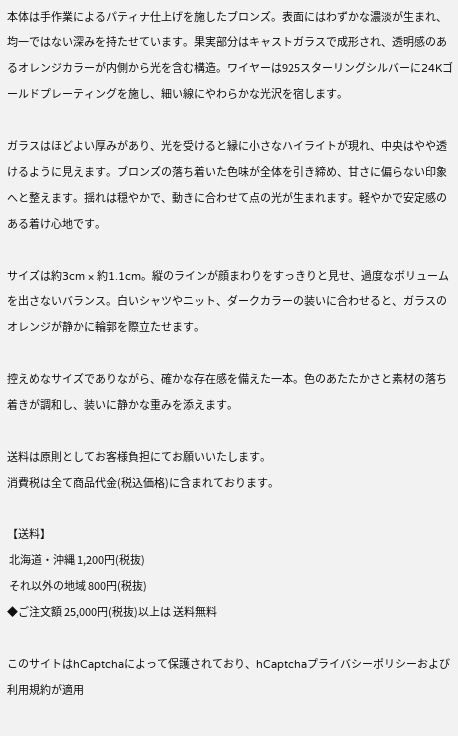本体は手作業によるパティナ仕上げを施したブロンズ。表面にはわずかな濃淡が生まれ、均一ではない深みを持たせています。果実部分はキャストガラスで成形され、透明感のあるオレンジカラーが内側から光を含む構造。ワイヤーは925スターリングシルバーに24Kゴールドプレーティングを施し、細い線にやわらかな光沢を宿します。

ガラスはほどよい厚みがあり、光を受けると縁に小さなハイライトが現れ、中央はやや透けるように見えます。ブロンズの落ち着いた色味が全体を引き締め、甘さに偏らない印象へと整えます。揺れは穏やかで、動きに合わせて点の光が生まれます。軽やかで安定感のある着け心地です。

サイズは約3cm × 約1.1cm。縦のラインが顔まわりをすっきりと見せ、過度なボリュームを出さないバランス。白いシャツやニット、ダークカラーの装いに合わせると、ガラスのオレンジが静かに輪郭を際立たせます。

控えめなサイズでありながら、確かな存在感を備えた一本。色のあたたかさと素材の落ち着きが調和し、装いに静かな重みを添えます。

送料は原則としてお客様負担にてお願いいたします。
消費税は全て商品代金(税込価格)に含まれております。

【送料】
 北海道・沖縄 1,200円(税抜)
 それ以外の地域 800円(税抜)
◆ご注文額 25,000円(税抜)以上は 送料無料

このサイトはhCaptchaによって保護されており、hCaptchaプライバシーポリシーおよび利用規約が適用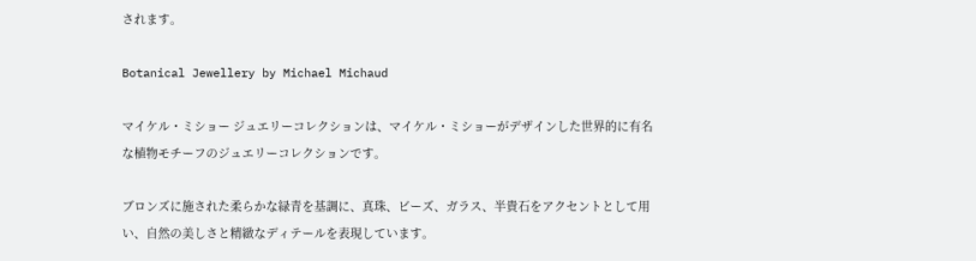されます。

Botanical Jewellery by Michael Michaud

マイケル・ミショー ジュエリーコレクションは、マイケル・ミショーがデザインした世界的に有名な植物モチーフのジュエリーコレクションです。

ブロンズに施された柔らかな緑青を基調に、真珠、ビーズ、ガラス、半貴石をアクセントとして用い、自然の美しさと精緻なディテールを表現しています。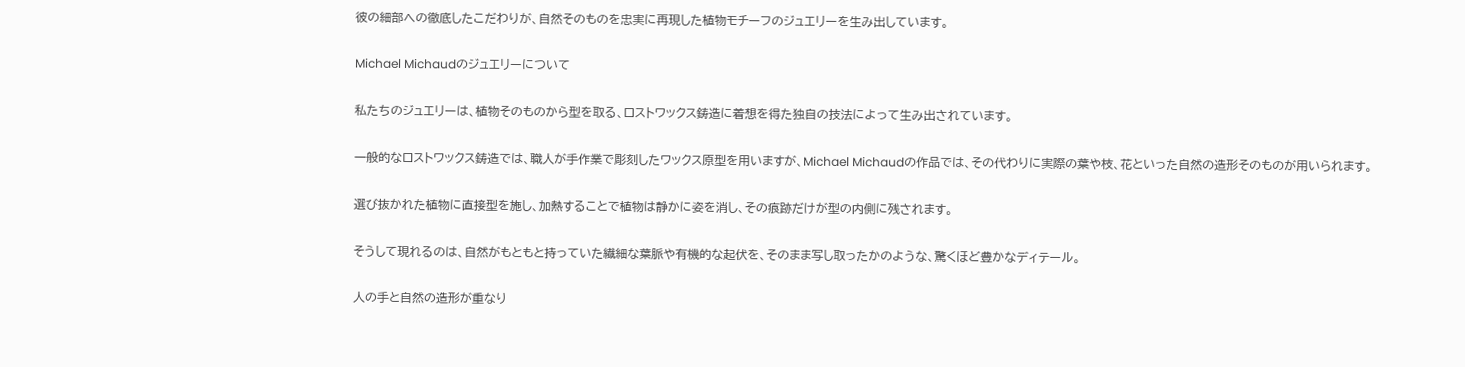彼の細部への徹底したこだわりが、自然そのものを忠実に再現した植物モチーフのジュエリーを生み出しています。

Michael Michaudのジュエリーについて

私たちのジュエリーは、植物そのものから型を取る、ロストワックス鋳造に着想を得た独自の技法によって生み出されています。

一般的なロストワックス鋳造では、職人が手作業で彫刻したワックス原型を用いますが、Michael Michaudの作品では、その代わりに実際の葉や枝、花といった自然の造形そのものが用いられます。

選び抜かれた植物に直接型を施し、加熱することで植物は静かに姿を消し、その痕跡だけが型の内側に残されます。

そうして現れるのは、自然がもともと持っていた繊細な葉脈や有機的な起伏を、そのまま写し取ったかのような、驚くほど豊かなディテール。

人の手と自然の造形が重なり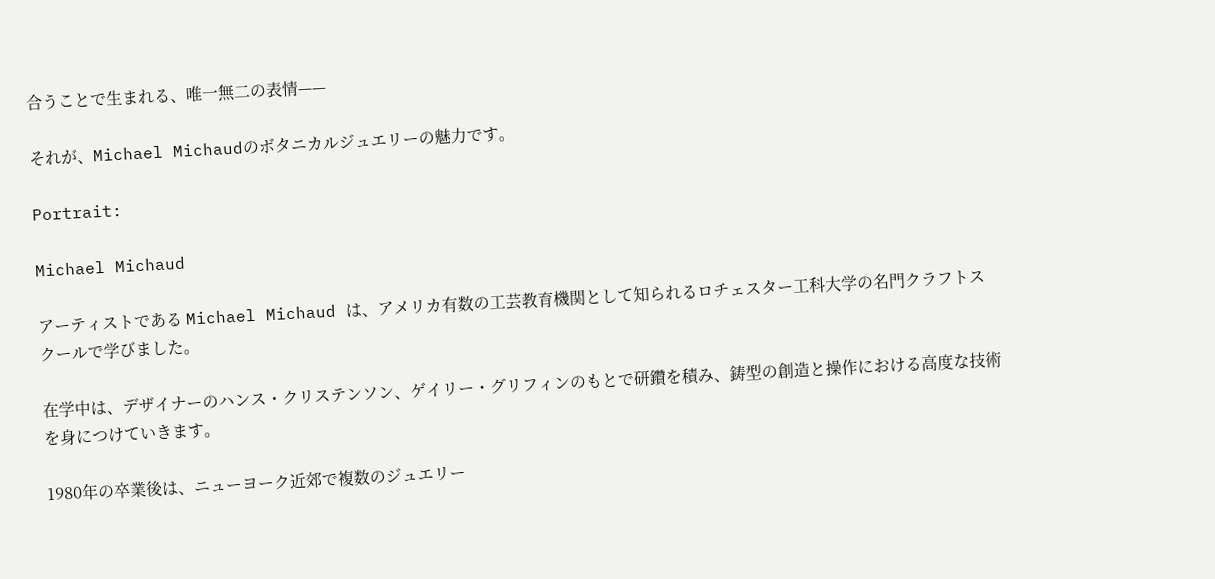合うことで生まれる、唯一無二の表情——

それが、Michael Michaudのボタニカルジュエリーの魅力です。

Portrait:

Michael Michaud

アーティストである Michael Michaud は、アメリカ有数の工芸教育機関として知られるロチェスター工科大学の名門クラフトスクールで学びました。

在学中は、デザイナーのハンス・クリステンソン、ゲイリー・グリフィンのもとで研鑽を積み、鋳型の創造と操作における高度な技術を身につけていきます。

1980年の卒業後は、ニューヨーク近郊で複数のジュエリー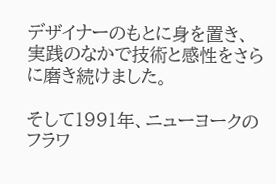デザイナーのもとに身を置き、実践のなかで技術と感性をさらに磨き続けました。

そして1991年、ニューヨークのフラワ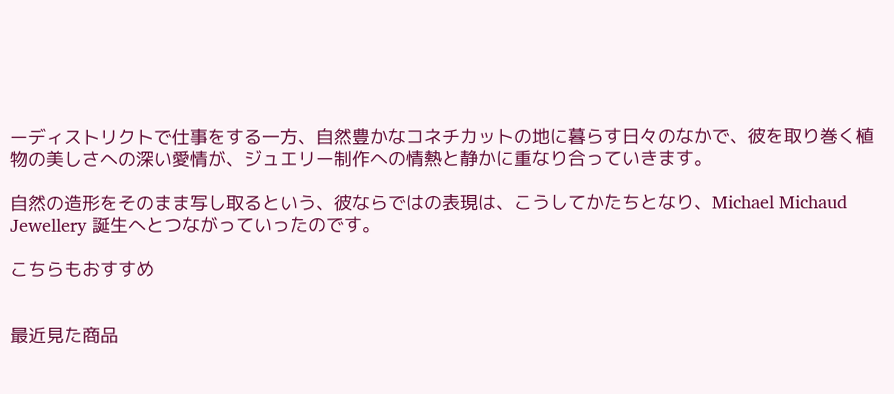ーディストリクトで仕事をする一方、自然豊かなコネチカットの地に暮らす日々のなかで、彼を取り巻く植物の美しさへの深い愛情が、ジュエリー制作への情熱と静かに重なり合っていきます。

自然の造形をそのまま写し取るという、彼ならではの表現は、こうしてかたちとなり、Michael Michaud Jewellery 誕生へとつながっていったのです。

こちらもおすすめ


最近見た商品